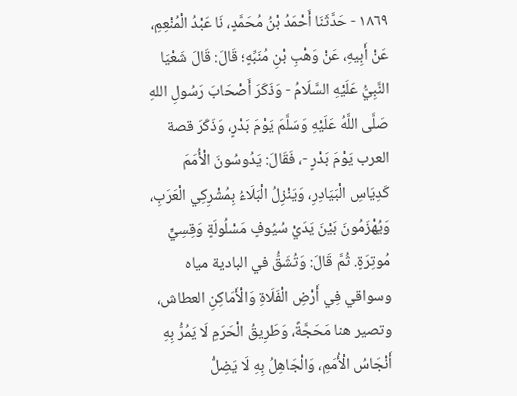١٨٦٩ - حَدَّثَنَا أَحْمَدُ بْنُ مُحَمَّدٍ، نَا عَبْدُ الْمُنْعِمِ، عَنْ أَبِيهِ، عَنْ وَهْبِ بْنِ مُنَبِّهٍ؛ قَالَ: قَالَ شَعْيَا النَّبِيُّ عَلَيْهِ السَّلَامُ - وَذَكَرَ أَصْحَابَ رَسُولِ اللهِ صَلَّى اللَّهُ عَلَيْهِ وَسَلَّمَ يَوْمَ بَدْرٍ، وَذَكَرَ قصة العرب يَوْمَ بَدْرٍ -، فَقَالَ: يَدُوسُونَ الْأُمَمَ كَدِيَاسِ الْبَيَادِرِ، وَيَنْزِلُ الْبَلَاءُ بِمُشْرِكِي الْعَرَبِ، وَيُهْزَمُونَ بَيْنَ يَدَيْ سُيُوفٍ مَسْلُولَةٍ وَقِسِيٍّ مُوتِرَةٍ. ثُمَّ قَالَ: وَتُشَقُّ في البادية مياه وسواقي فِي أَرْضِ الْفَلَاةِ وَالْأَمَاكِنِ العطاش، وتصير هنا مَحَجَّةً، وَطَرِيقُ الْحَرَمِ لَا يَمُرُّ بِهِ أَنْجَاسُ الْأُمَمِ، وَالْجَاهِلُ بِهِ لَا يَضِلُّ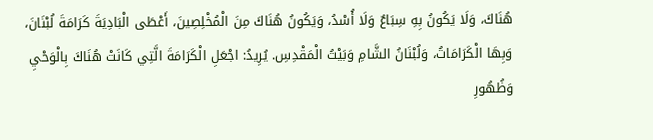هُنَاكَ، وَلَا يَكُونُ بِهِ سِبَاعٌ وَلَا أُسْدُ، وَيَكُونُ هُنَاكَ مِنَ الْمُخْلِصِينَ، أَعْطَى الْبَادِيَةَ كَرَامَةَ لُبْنَانَ، وَبِهَا الْكَرَامَاتُ، وَلُبْنَانُ الشَّامِ وَبَيْتُ الْمَقْدِسِ. يُرِيدُ: اجْعَلِ الْكَرَامَةَ الَّتِي كَانَتْ هُنَاكَ بِالْوَحْيِ وَظُهُورِ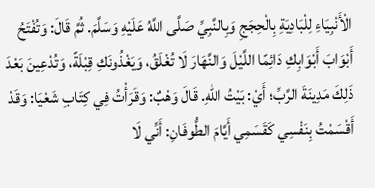الْأَنْبِيَاءِ لِلْبَادِيَةِ بِالْحِجَجِ وَبِالنَّبِيِّ صَلَّى اللَّهُ عَلَيْهِ وَسَلَّمَ. ثُمَّ قَالَ: وَتُفْتَحُ أَبْوَابَ أَبْوَابِكِ دَائِمًا اللَّيْلَ وَالنَّهَارَ لَا تُغْلَقُ، وَيَغْذُونَكِ قِبْلَةً، وَتُدْعِينَ بَعْدَ ذَلِكَ مَدِينَةَ الرَّبِّ؛ أَيْ: بَيْتُ اللهِ. قَالَ وَهْبٌ: وَقَرَأْتُ فِي كِتَابِ شَعْيَا: وَقَدْ أَقْسَمْتُ بِنَفْسِي كَقَسَمِي أَيَّامَ الطُّوفَانِ: أَنِّي لَا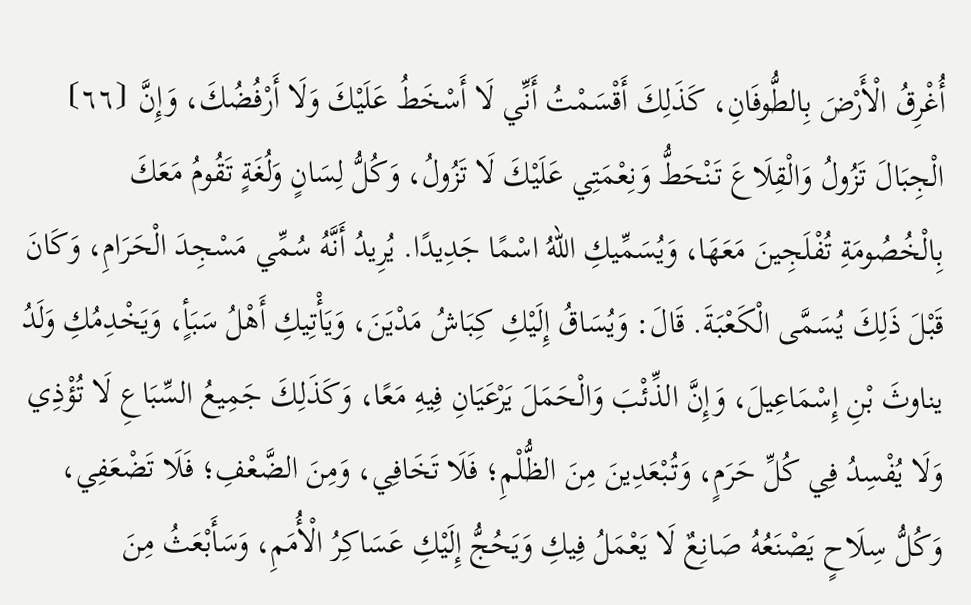أُغْرِقُ الْأَرْضَ بِالطُّوفَانِ، كَذَلِكَ أَقْسَمْتُ أَنِّي لَا أَسْخَطُ عَلَيْكَ وَلَا أَرْفُضُكَ، وَإِنَّ ⦗٦٦⦘ الْجِبَالَ تَزُولُ وَالْقِلَاعَ تَنْحَطُّ وَنِعْمَتِي عَلَيْكَ لَا تَزُولُ، وَكُلُّ لِسَانٍ وَلُغَةٍ تَقُومُ مَعَكَ بِالْخُصُومَةِ تُفْلَجِينَ مَعَهَا، وَيُسَمِّيكِ اللهُ اسْمًا جَدِيدًا. يُرِيدُ أَنَّهُ سُمِّي مَسْجِدَ الْحَرَامِ، وَكَانَ قَبْلَ ذَلِكَ يُسَمَّى الْكَعْبَةَ. قَالَ: وَيُسَاقُ إِلَيْكِ كِبَاشُ مَدْيَنَ، وَيَأْتِيكِ أَهْلُ سَبَأٍ، وَيَخْدِمُكِ وَلَدُ يناوثَ بْنِ إِسْمَاعِيلَ، وَإِنَّ الذِّئْبَ وَالْحَمَلَ يَرْعَيَانِ فِيهِ مَعًا، وَكَذَلِكَ جَمِيعُ السِّبَاعِ لَا تُؤْذِي وَلَا يُفْسِدُ فِي كُلِّ حَرَمٍ، وَتُبْعَدِينَ مِنَ الظُّلْمِ؛ فَلَا تَخَافِي، وَمِنَ الضَّعْفِ؛ فَلَا تَضْعَفِي، وَكُلُّ سِلَاحٍ يَصْنَعُهُ صَانِعٌ لَا يَعْمَلُ فِيكِ وَيَحُجُّ إِلَيْكِ عَسَاكِرُ الْأُمَمِ، وَسَأَبْعَثُ مِنَ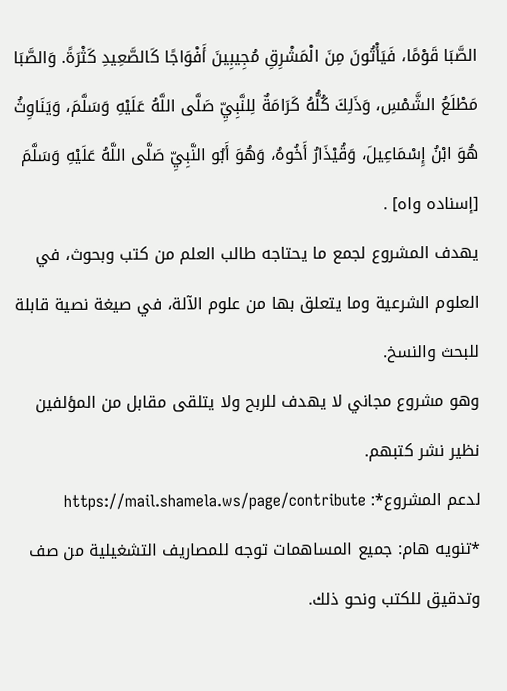الصَّبَا قَوْمًا، فَيَأْتُونَ مِنَ الْمَشْرِقِ مُجِيبِينَ أَفْوَاجًا كَالصَّعِيدِ كَثْرَةً. وَالصَّبَا مَطْلَعُ الشَّمْسِ، وَذَلِكَ كُلُّهُ كَرَامَةٌ لِلنَّبِيِّ صَلَّى اللَّهُ عَلَيْهِ وَسَلَّمَ، وَيَنَاوِثُ هُوَ ابْنُ إِسْمَاعِيلَ، وَقُيْذَارُ أَخُوهُ، وَهُوَ أَبُو النَّبِيِّ صَلَّى اللَّهُ عَلَيْهِ وَسَلَّمَ
[إسناده واه] .
يهدف المشروع لجمع ما يحتاجه طالب العلم من كتب وبحوث، في العلوم الشرعية وما يتعلق بها من علوم الآلة، في صيغة نصية قابلة للبحث والنسخ.
وهو مشروع مجاني لا يهدف للربح ولا يتلقى مقابل من المؤلفين نظير نشر كتبهم.
لدعم المشروع*: https://mail.shamela.ws/page/contribute
*تنويه هام: جميع المساهمات توجه للمصاريف التشغيلية من صف وتدقيق للكتب ونحو ذلك.